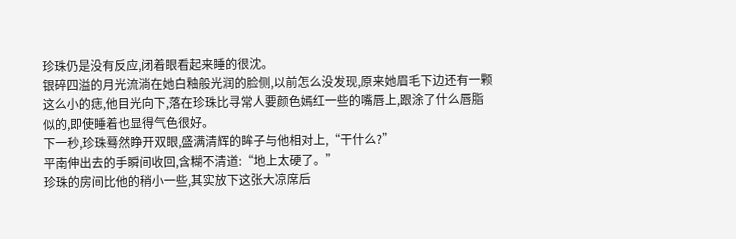珍珠仍是没有反应,闭着眼看起来睡的很沈。
银碎四溢的月光流淌在她白釉般光润的脸侧,以前怎么没发现,原来她眉毛下边还有一颗这么小的痣,他目光向下,落在珍珠比寻常人要颜色嫣红一些的嘴唇上,跟涂了什么唇脂似的,即使睡着也显得气色很好。
下一秒,珍珠蓦然睁开双眼,盛满清辉的眸子与他相对上,“干什么?”
平南伸出去的手瞬间收回,含糊不清道:“地上太硬了。”
珍珠的房间比他的稍小一些,其实放下这张大凉席后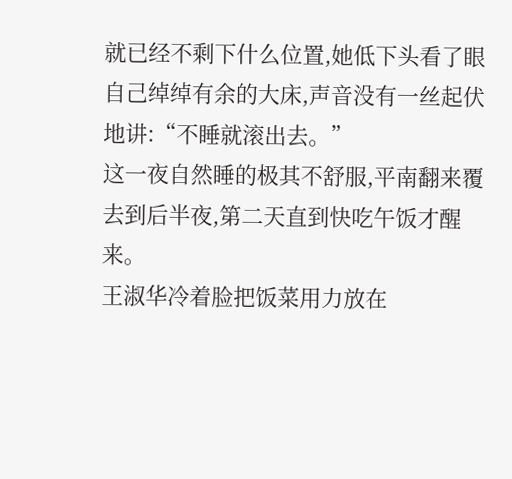就已经不剩下什么位置,她低下头看了眼自己绰绰有余的大床,声音没有一丝起伏地讲:“不睡就滚出去。”
这一夜自然睡的极其不舒服,平南翻来覆去到后半夜,第二天直到快吃午饭才醒来。
王淑华冷着脸把饭菜用力放在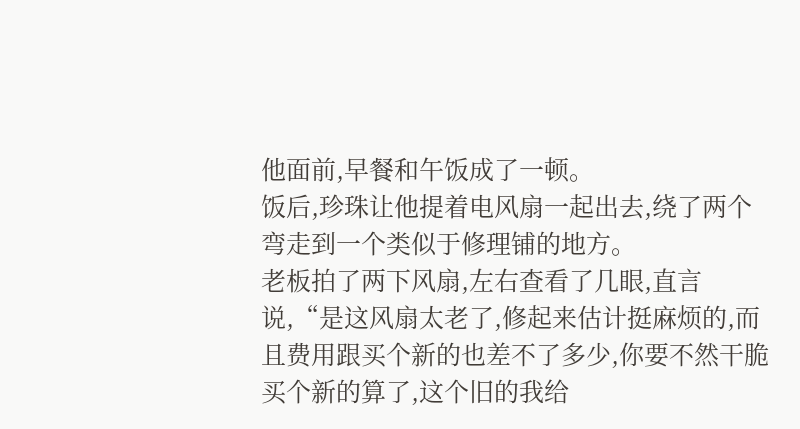他面前,早餐和午饭成了一顿。
饭后,珍珠让他提着电风扇一起出去,绕了两个弯走到一个类似于修理铺的地方。
老板拍了两下风扇,左右查看了几眼,直言说,“是这风扇太老了,修起来估计挺麻烦的,而且费用跟买个新的也差不了多少,你要不然干脆买个新的算了,这个旧的我给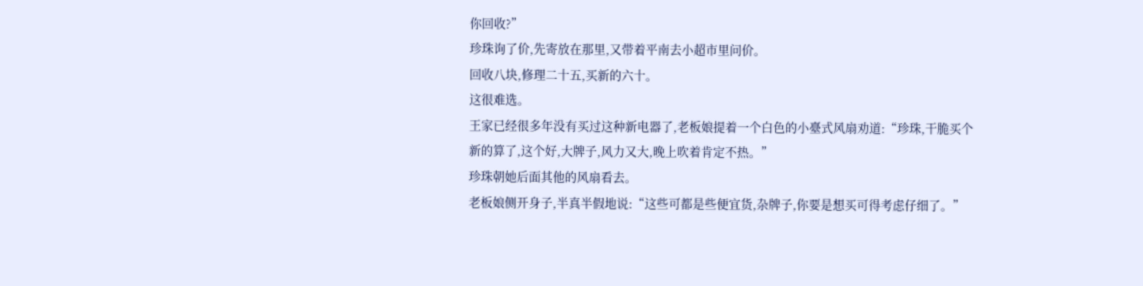你回收?”
珍珠询了价,先寄放在那里,又带着平南去小超市里问价。
回收八块,修理二十五,买新的六十。
这很难选。
王家已经很多年没有买过这种新电器了,老板娘提着一个白色的小臺式风扇劝道:“珍珠,干脆买个新的算了,这个好,大牌子,风力又大,晚上吹着肯定不热。”
珍珠朝她后面其他的风扇看去。
老板娘侧开身子,半真半假地说:“这些可都是些便宜货,杂牌子,你要是想买可得考虑仔细了。”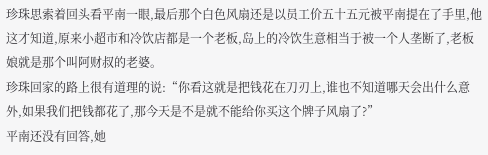珍珠思索着回头看平南一眼,最后那个白色风扇还是以员工价五十五元被平南提在了手里,他这才知道,原来小超市和冷饮店都是一个老板,岛上的冷饮生意相当于被一个人垄断了,老板娘就是那个叫阿财叔的老婆。
珍珠回家的路上很有道理的说:“你看这就是把钱花在刀刃上,谁也不知道哪天会出什么意外,如果我们把钱都花了,那今天是不是就不能给你买这个牌子风扇了?”
平南还没有回答,她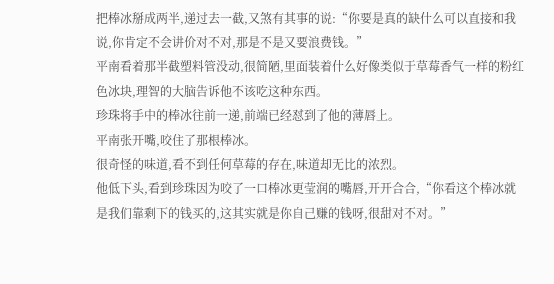把棒冰掰成两半,递过去一截,又煞有其事的说:“你要是真的缺什么可以直接和我说,你肯定不会讲价对不对,那是不是又要浪费钱。”
平南看着那半截塑料管没动,很简陋,里面装着什么好像类似于草莓香气一样的粉红色冰块,理智的大脑告诉他不该吃这种东西。
珍珠将手中的棒冰往前一递,前端已经怼到了他的薄唇上。
平南张开嘴,咬住了那根棒冰。
很奇怪的味道,看不到任何草莓的存在,味道却无比的浓烈。
他低下头,看到珍珠因为咬了一口棒冰更莹润的嘴唇,开开合合,“你看这个棒冰就是我们靠剩下的钱买的,这其实就是你自己赚的钱呀,很甜对不对。”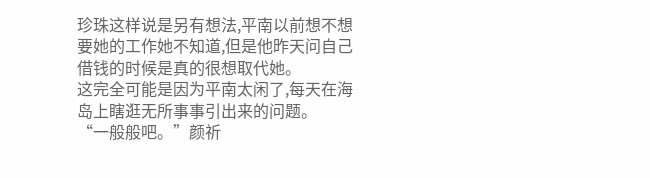珍珠这样说是另有想法,平南以前想不想要她的工作她不知道,但是他昨天问自己借钱的时候是真的很想取代她。
这完全可能是因为平南太闲了,每天在海岛上瞎逛无所事事引出来的问题。
“一般般吧。”颜祈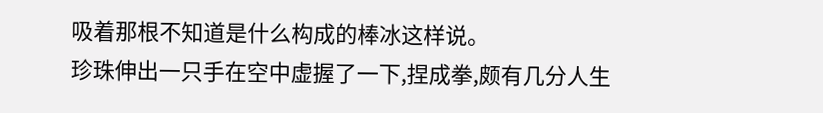吸着那根不知道是什么构成的棒冰这样说。
珍珠伸出一只手在空中虚握了一下,捏成拳,颇有几分人生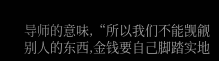导师的意味,“所以我们不能觊觎别人的东西,金钱要自己脚踏实地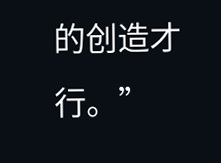的创造才行。”